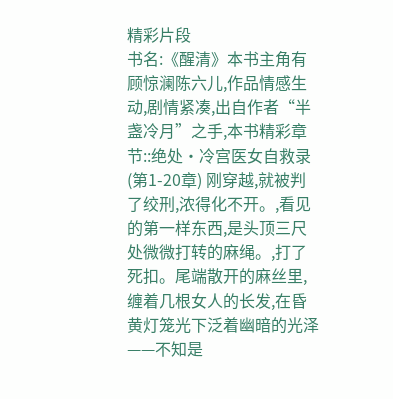精彩片段
书名:《醒清》本书主角有顾惊澜陈六儿,作品情感生动,剧情紧凑,出自作者“半盏冷月”之手,本书精彩章节::绝处·冷宫医女自救录(第1-20章) 刚穿越,就被判了绞刑,浓得化不开。,看见的第一样东西,是头顶三尺处微微打转的麻绳。,打了死扣。尾端散开的麻丝里,缠着几根女人的长发,在昏黄灯笼光下泛着幽暗的光泽——不知是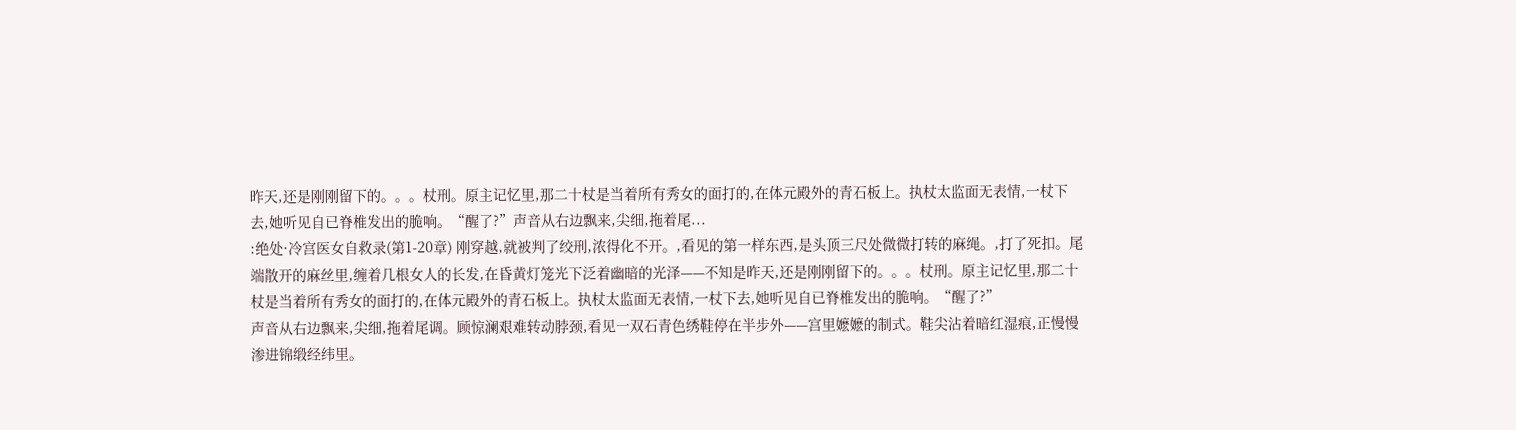昨天,还是刚刚留下的。。。杖刑。原主记忆里,那二十杖是当着所有秀女的面打的,在体元殿外的青石板上。执杖太监面无表情,一杖下去,她听见自已脊椎发出的脆响。“醒了?”声音从右边飘来,尖细,拖着尾...
:绝处·冷宫医女自救录(第1-20章) 刚穿越,就被判了绞刑,浓得化不开。,看见的第一样东西,是头顶三尺处微微打转的麻绳。,打了死扣。尾端散开的麻丝里,缠着几根女人的长发,在昏黄灯笼光下泛着幽暗的光泽——不知是昨天,还是刚刚留下的。。。杖刑。原主记忆里,那二十杖是当着所有秀女的面打的,在体元殿外的青石板上。执杖太监面无表情,一杖下去,她听见自已脊椎发出的脆响。“醒了?”
声音从右边飘来,尖细,拖着尾调。顾惊澜艰难转动脖颈,看见一双石青色绣鞋停在半步外——宫里嬷嬷的制式。鞋尖沾着暗红湿痕,正慢慢渗进锦缎经纬里。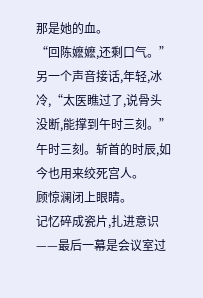那是她的血。
“回陈嬷嬷,还剩口气。”另一个声音接话,年轻,冰冷,“太医瞧过了,说骨头没断,能撑到午时三刻。”
午时三刻。斩首的时辰,如今也用来绞死宫人。
顾惊澜闭上眼睛。
记忆碎成瓷片,扎进意识——最后一幕是会议室过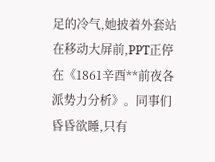足的冷气,她披着外套站在移动大屏前,PPT正停在《1861辛酉**前夜各派势力分析》。同事们昏昏欲睡,只有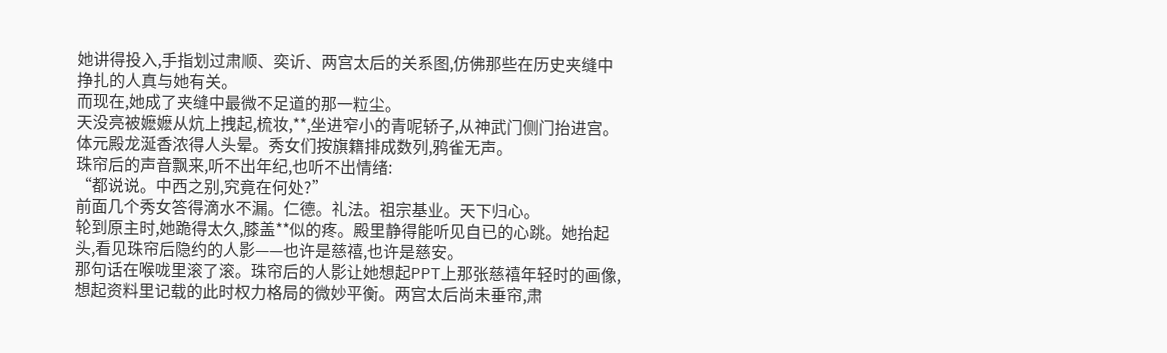她讲得投入,手指划过肃顺、奕䜣、两宫太后的关系图,仿佛那些在历史夹缝中挣扎的人真与她有关。
而现在,她成了夹缝中最微不足道的那一粒尘。
天没亮被嬷嬷从炕上拽起,梳妆,**,坐进窄小的青呢轿子,从神武门侧门抬进宫。体元殿龙涎香浓得人头晕。秀女们按旗籍排成数列,鸦雀无声。
珠帘后的声音飘来,听不出年纪,也听不出情绪:
“都说说。中西之别,究竟在何处?”
前面几个秀女答得滴水不漏。仁德。礼法。祖宗基业。天下归心。
轮到原主时,她跪得太久,膝盖**似的疼。殿里静得能听见自已的心跳。她抬起头,看见珠帘后隐约的人影——也许是慈禧,也许是慈安。
那句话在喉咙里滚了滚。珠帘后的人影让她想起PPT上那张慈禧年轻时的画像,想起资料里记载的此时权力格局的微妙平衡。两宫太后尚未垂帘,肃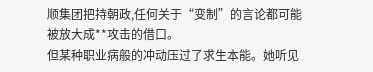顺集团把持朝政,任何关于“变制”的言论都可能被放大成**攻击的借口。
但某种职业病般的冲动压过了求生本能。她听见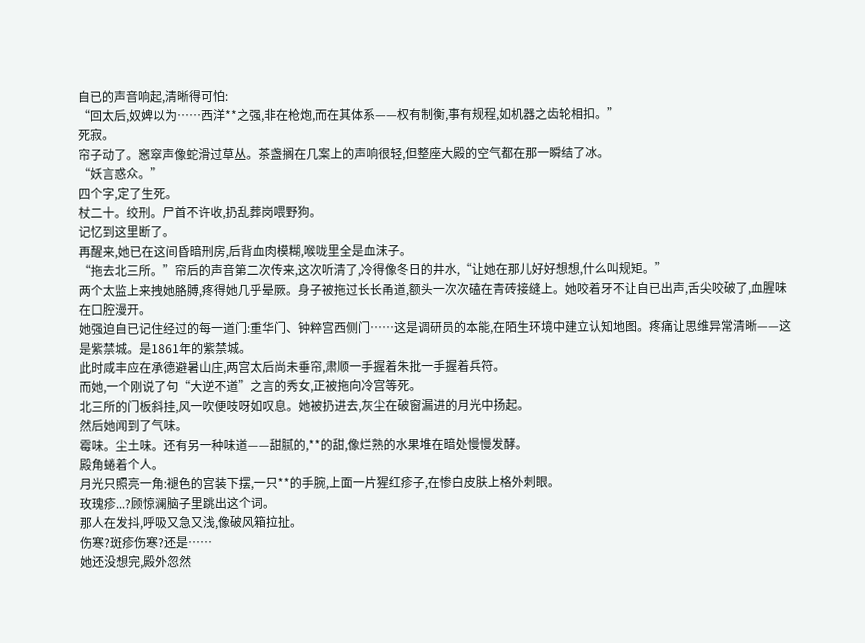自已的声音响起,清晰得可怕:
“回太后,奴婢以为……西洋**之强,非在枪炮,而在其体系——权有制衡,事有规程,如机器之齿轮相扣。”
死寂。
帘子动了。窸窣声像蛇滑过草丛。茶盏搁在几案上的声响很轻,但整座大殿的空气都在那一瞬结了冰。
“妖言惑众。”
四个字,定了生死。
杖二十。绞刑。尸首不许收,扔乱葬岗喂野狗。
记忆到这里断了。
再醒来,她已在这间昏暗刑房,后背血肉模糊,喉咙里全是血沫子。
“拖去北三所。”帘后的声音第二次传来,这次听清了,冷得像冬日的井水,“让她在那儿好好想想,什么叫规矩。”
两个太监上来拽她胳膊,疼得她几乎晕厥。身子被拖过长长甬道,额头一次次磕在青砖接缝上。她咬着牙不让自已出声,舌尖咬破了,血腥味在口腔漫开。
她强迫自已记住经过的每一道门:重华门、钟粹宫西侧门……这是调研员的本能,在陌生环境中建立认知地图。疼痛让思维异常清晰——这是紫禁城。是1861年的紫禁城。
此时咸丰应在承德避暑山庄,两宫太后尚未垂帘,肃顺一手握着朱批一手握着兵符。
而她,一个刚说了句“大逆不道”之言的秀女,正被拖向冷宫等死。
北三所的门板斜挂,风一吹便吱呀如叹息。她被扔进去,灰尘在破窗漏进的月光中扬起。
然后她闻到了气味。
霉味。尘土味。还有另一种味道——甜腻的,**的甜,像烂熟的水果堆在暗处慢慢发酵。
殿角蜷着个人。
月光只照亮一角:褪色的宫装下摆,一只**的手腕,上面一片猩红疹子,在惨白皮肤上格外刺眼。
玫瑰疹...?顾惊澜脑子里跳出这个词。
那人在发抖,呼吸又急又浅,像破风箱拉扯。
伤寒?斑疹伤寒?还是……
她还没想完,殿外忽然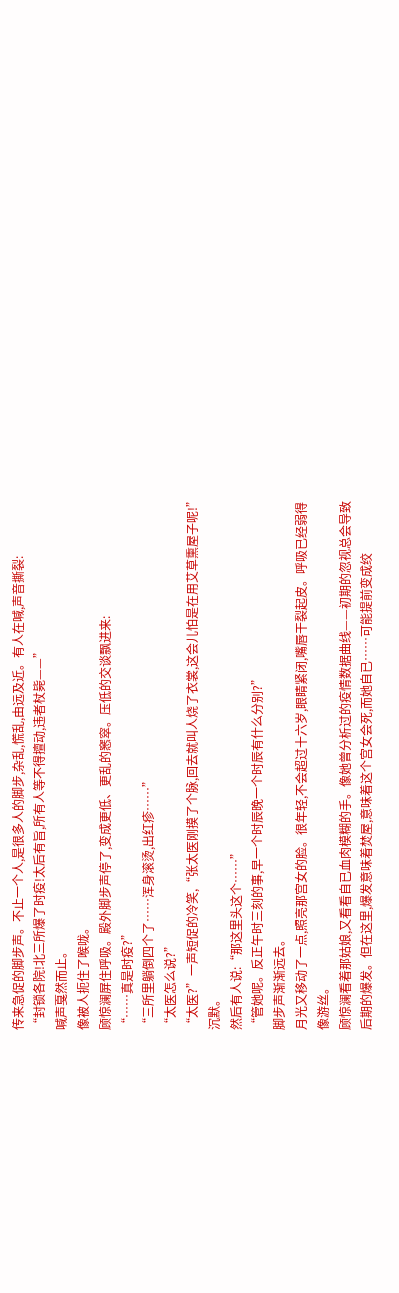传来急促的脚步声。不止一个人,是很多人的脚步,杂乱,慌乱,由远及近。有人在喊,声音撕裂:
“封锁各院!北三所爆了时疫!太后有旨,所有人等不得擅动,违者杖毙——”
喊声戛然而止。
像被人扼住了喉咙。
顾惊澜屏住呼吸。殿外脚步声停了,变成更低、更乱的窸窣。压低的交谈飘进来:
“……真是时疫?”
“三所里躺倒四个了……浑身滚烫,出红疹……”
“太医怎么说?”
“太医?”一声短促的冷笑,“张太医刚摸了个脉,回去就叫人烧了衣裳,这会儿怕是在用艾草熏屋子呢!”
沉默。
然后有人说:“那这里头这个……”
“管她呢。反正午时三刻的事,早一个时辰晚一个时辰有什么分别?”
脚步声渐渐远去。
月光又移动了一点,照亮那宫女的脸。很年轻,不会超过十六岁,眼睛紧闭,嘴唇干裂起皮。呼吸已经弱得像游丝。
顾惊澜看着那姑娘,又看看自已血肉模糊的手。像她曾分析过的疫情数据曲线——初期的忽视总会导致后期的爆发。但在这里,爆发意味着焚屋,意味着这个宫女会死,而她自已……可能提前变成绞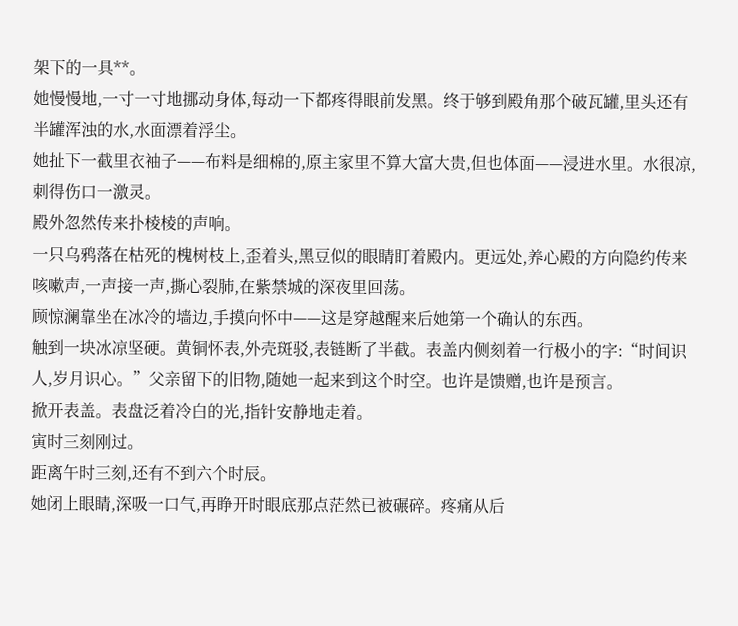架下的一具**。
她慢慢地,一寸一寸地挪动身体,每动一下都疼得眼前发黑。终于够到殿角那个破瓦罐,里头还有半罐浑浊的水,水面漂着浮尘。
她扯下一截里衣袖子——布料是细棉的,原主家里不算大富大贵,但也体面——浸进水里。水很凉,刺得伤口一激灵。
殿外忽然传来扑棱棱的声响。
一只乌鸦落在枯死的槐树枝上,歪着头,黑豆似的眼睛盯着殿内。更远处,养心殿的方向隐约传来咳嗽声,一声接一声,撕心裂肺,在紫禁城的深夜里回荡。
顾惊澜靠坐在冰冷的墙边,手摸向怀中——这是穿越醒来后她第一个确认的东西。
触到一块冰凉坚硬。黄铜怀表,外壳斑驳,表链断了半截。表盖内侧刻着一行极小的字:“时间识人,岁月识心。”父亲留下的旧物,随她一起来到这个时空。也许是馈赠,也许是预言。
掀开表盖。表盘泛着冷白的光,指针安静地走着。
寅时三刻刚过。
距离午时三刻,还有不到六个时辰。
她闭上眼睛,深吸一口气,再睁开时眼底那点茫然已被碾碎。疼痛从后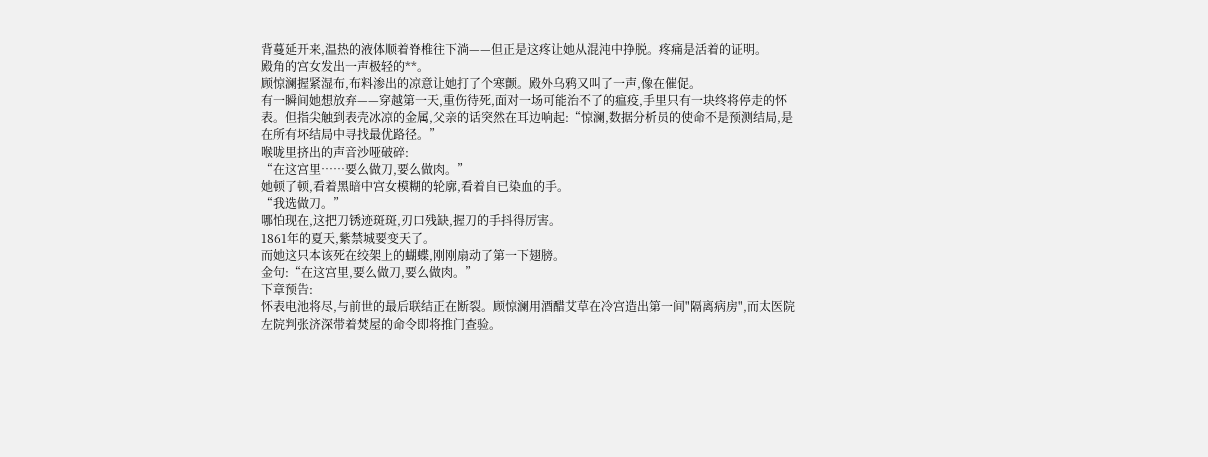背蔓延开来,温热的液体顺着脊椎往下淌——但正是这疼让她从混沌中挣脱。疼痛是活着的证明。
殿角的宫女发出一声极轻的**。
顾惊澜握紧湿布,布料渗出的凉意让她打了个寒颤。殿外乌鸦又叫了一声,像在催促。
有一瞬间她想放弃——穿越第一天,重伤待死,面对一场可能治不了的瘟疫,手里只有一块终将停走的怀表。但指尖触到表壳冰凉的金属,父亲的话突然在耳边响起:“惊澜,数据分析员的使命不是预测结局,是在所有坏结局中寻找最优路径。”
喉咙里挤出的声音沙哑破碎:
“在这宫里……要么做刀,要么做肉。”
她顿了顿,看着黑暗中宫女模糊的轮廓,看着自已染血的手。
“我选做刀。”
哪怕现在,这把刀锈迹斑斑,刃口残缺,握刀的手抖得厉害。
1861年的夏天,紫禁城要变天了。
而她这只本该死在绞架上的蝴蝶,刚刚扇动了第一下翅膀。
金句:“在这宫里,要么做刀,要么做肉。”
下章预告:
怀表电池将尽,与前世的最后联结正在断裂。顾惊澜用酒醋艾草在冷宫造出第一间"隔离病房",而太医院左院判张济深带着焚屋的命令即将推门查验。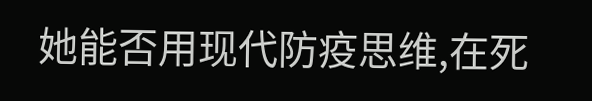她能否用现代防疫思维,在死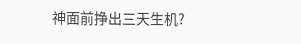神面前挣出三天生机?